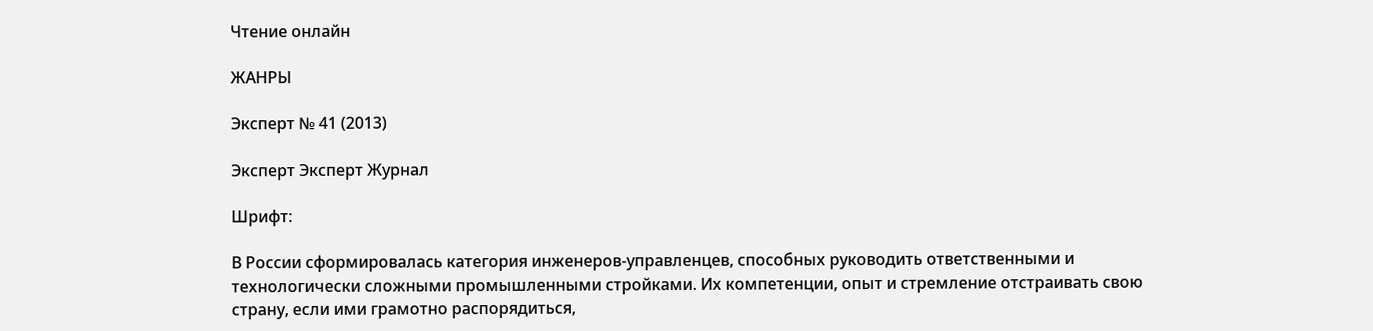Чтение онлайн

ЖАНРЫ

Эксперт № 41 (2013)

Эксперт Эксперт Журнал

Шрифт:

В России сформировалась категория инженеров-управленцев, способных руководить ответственными и технологически сложными промышленными стройками. Их компетенции, опыт и стремление отстраивать свою страну, если ими грамотно распорядиться,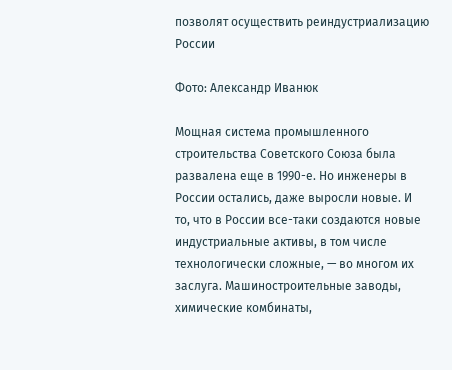позволят осуществить реиндустриализацию России

Фото: Александр Иванюк

Мощная система промышленного строительства Советского Союза была развалена еще в 1990-е. Но инженеры в России остались, даже выросли новые. И то, что в России все-таки создаются новые индустриальные активы, в том числе технологически сложные, — во многом их заслуга. Машиностроительные заводы, химические комбинаты,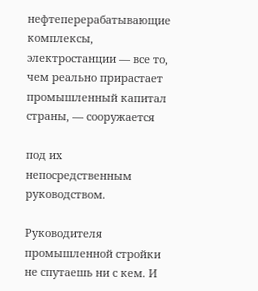нефтеперерабатывающие комплексы, электростанции — все то, чем реально прирастает промышленный капитал страны, — сооружается

под их непосредственным руководством.

Руководителя промышленной стройки не спутаешь ни с кем. И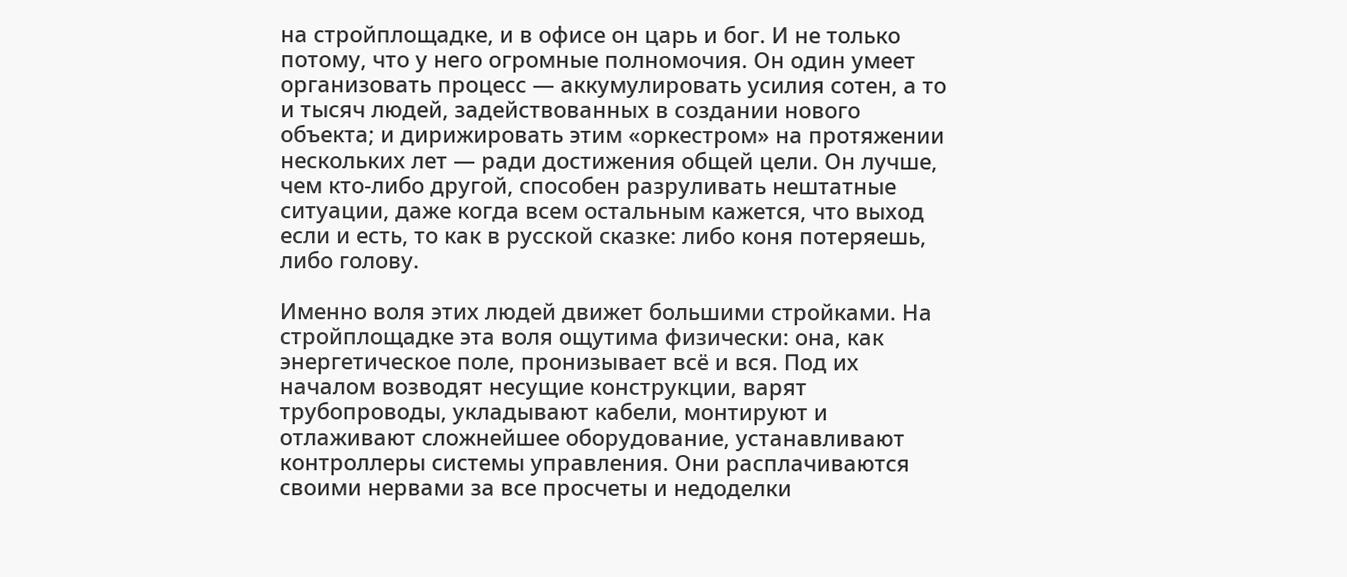на стройплощадке, и в офисе он царь и бог. И не только потому, что у него огромные полномочия. Он один умеет организовать процесс — аккумулировать усилия сотен, а то и тысяч людей, задействованных в создании нового объекта; и дирижировать этим «оркестром» на протяжении нескольких лет — ради достижения общей цели. Он лучше, чем кто-либо другой, способен разруливать нештатные ситуации, даже когда всем остальным кажется, что выход если и есть, то как в русской сказке: либо коня потеряешь, либо голову.

Именно воля этих людей движет большими стройками. На стройплощадке эта воля ощутима физически: она, как энергетическое поле, пронизывает всё и вся. Под их началом возводят несущие конструкции, варят трубопроводы, укладывают кабели, монтируют и отлаживают сложнейшее оборудование, устанавливают контроллеры системы управления. Они расплачиваются своими нервами за все просчеты и недоделки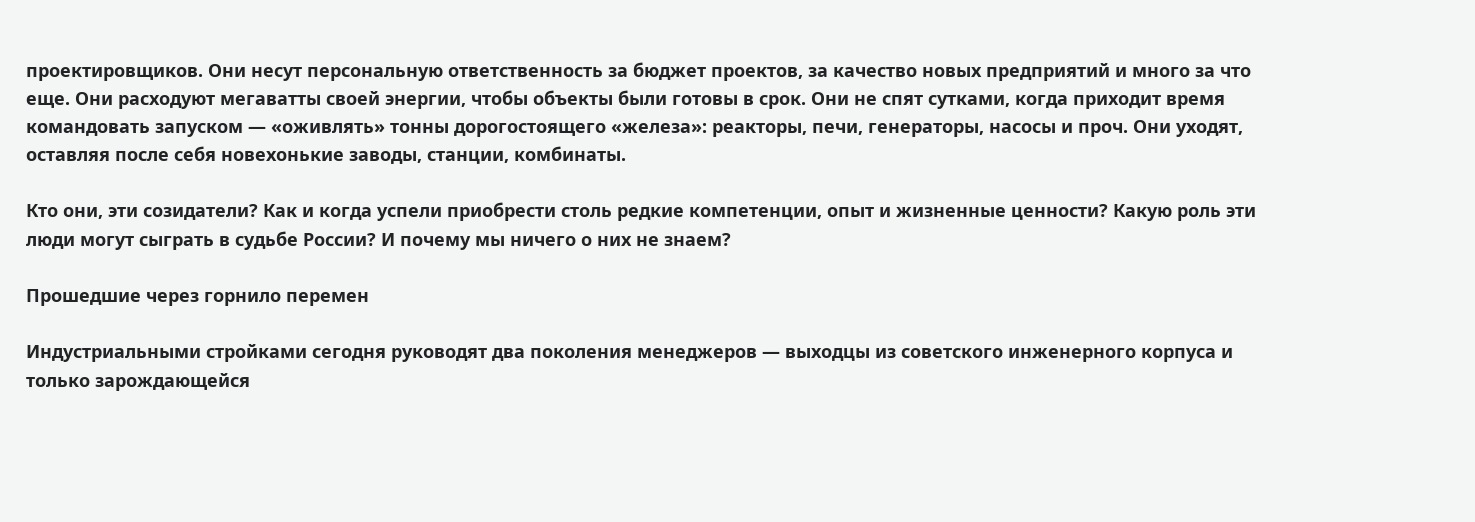проектировщиков. Они несут персональную ответственность за бюджет проектов, за качество новых предприятий и много за что еще. Они расходуют мегаватты своей энергии, чтобы объекты были готовы в срок. Они не спят сутками, когда приходит время командовать запуском — «оживлять» тонны дорогостоящего «железа»: реакторы, печи, генераторы, насосы и проч. Они уходят, оставляя после себя новехонькие заводы, станции, комбинаты.

Кто они, эти созидатели? Как и когда успели приобрести столь редкие компетенции, опыт и жизненные ценности? Какую роль эти люди могут сыграть в судьбе России? И почему мы ничего о них не знаем?

Прошедшие через горнило перемен

Индустриальными стройками сегодня руководят два поколения менеджеров — выходцы из советского инженерного корпуса и только зарождающейся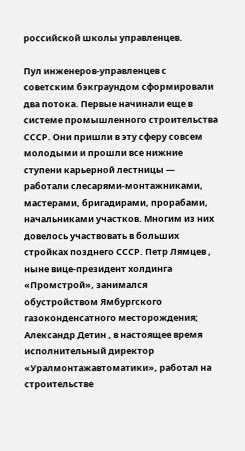российской школы управленцев.

Пул инженеров-управленцев с советским бэкграундом сформировали два потока. Первые начинали еще в системе промышленного строительства СССР. Они пришли в эту сферу совсем молодыми и прошли все нижние ступени карьерной лестницы — работали слесарями-монтажниками, мастерами, бригадирами, прорабами, начальниками участков. Многим из них довелось участвовать в больших стройках позднего СССР. Петр Лямцев , ныне вице-президент холдинга «Промстрой», занимался обустройством Ямбургского газоконденсатного месторождения; Александр Детин , в настоящее время исполнительный директор «Уралмонтажавтоматики», работал на строительстве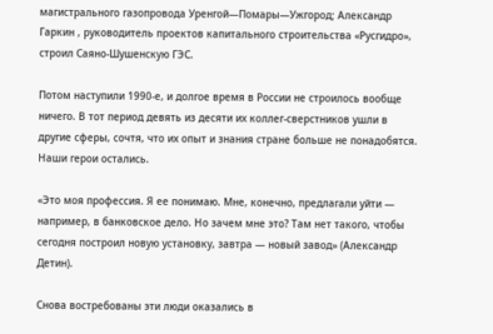магистрального газопровода Уренгой—Помары—Ужгород; Александр Гаркин , руководитель проектов капитального строительства «Русгидро», строил Саяно-Шушенскую ГЭС.

Потом наступили 1990-е, и долгое время в России не строилось вообще ничего. В тот период девять из десяти их коллег-сверстников ушли в другие сферы, сочтя, что их опыт и знания стране больше не понадобятся. Наши герои остались.

«Это моя профессия. Я ее понимаю. Мне, конечно, предлагали уйти — например, в банковское дело. Но зачем мне это? Там нет такого, чтобы сегодня построил новую установку, завтра — новый завод» (Александр Детин).

Снова востребованы эти люди оказались в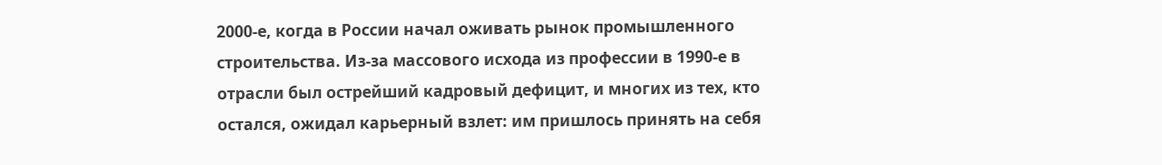2000-е, когда в России начал оживать рынок промышленного строительства. Из-за массового исхода из профессии в 1990-е в отрасли был острейший кадровый дефицит, и многих из тех, кто остался, ожидал карьерный взлет: им пришлось принять на себя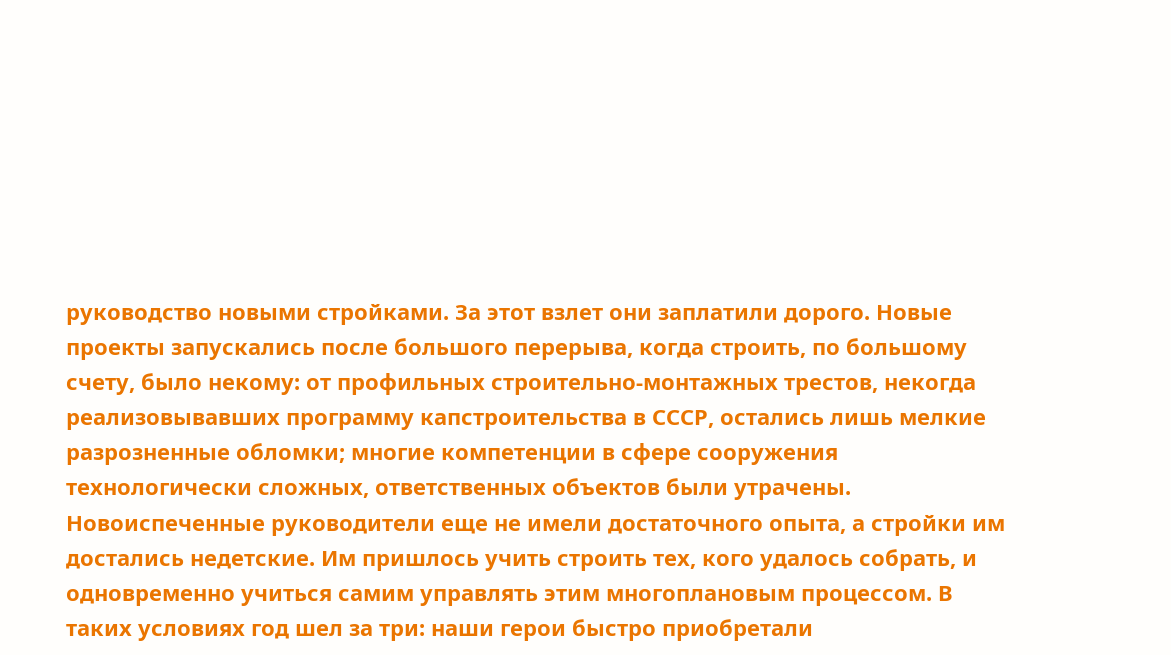руководство новыми стройками. За этот взлет они заплатили дорого. Новые проекты запускались после большого перерыва, когда строить, по большому счету, было некому: от профильных строительно-монтажных трестов, некогда реализовывавших программу капстроительства в СССР, остались лишь мелкие разрозненные обломки; многие компетенции в сфере сооружения технологически сложных, ответственных объектов были утрачены. Новоиспеченные руководители еще не имели достаточного опыта, а стройки им достались недетские. Им пришлось учить строить тех, кого удалось собрать, и одновременно учиться самим управлять этим многоплановым процессом. В таких условиях год шел за три: наши герои быстро приобретали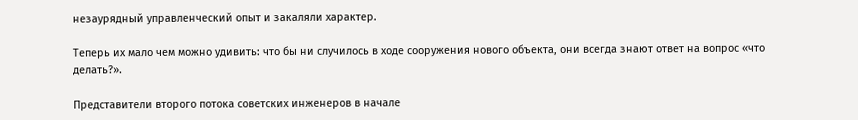незаурядный управленческий опыт и закаляли характер.

Теперь их мало чем можно удивить: что бы ни случилось в ходе сооружения нового объекта, они всегда знают ответ на вопрос «что делать?».

Представители второго потока советских инженеров в начале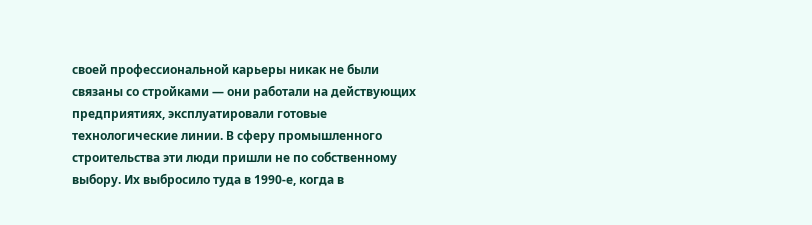своей профессиональной карьеры никак не были связаны со стройками — они работали на действующих предприятиях, эксплуатировали готовые технологические линии. В сферу промышленного строительства эти люди пришли не по собственному выбору. Их выбросило туда в 1990-е, когда в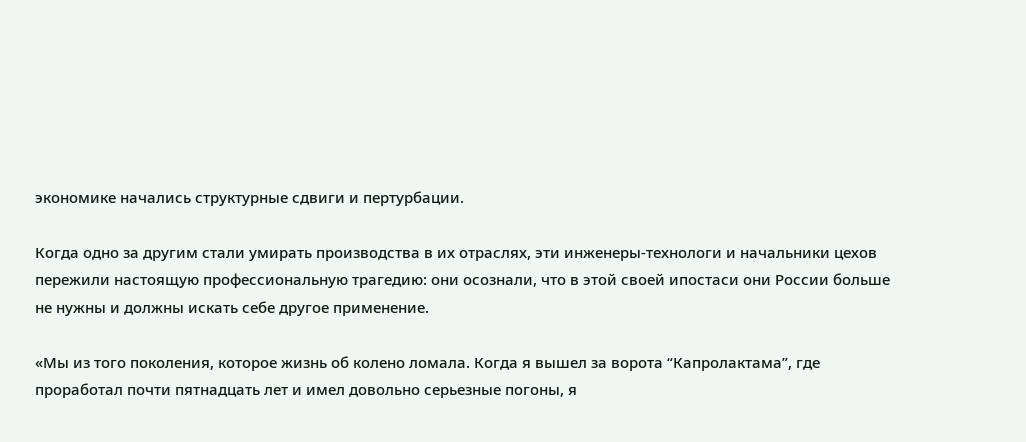экономике начались структурные сдвиги и пертурбации.

Когда одно за другим стали умирать производства в их отраслях, эти инженеры-технологи и начальники цехов пережили настоящую профессиональную трагедию: они осознали, что в этой своей ипостаси они России больше не нужны и должны искать себе другое применение.

«Мы из того поколения, которое жизнь об колено ломала. Когда я вышел за ворота “Капролактама”, где проработал почти пятнадцать лет и имел довольно серьезные погоны, я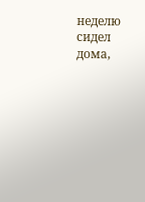неделю сидел дома,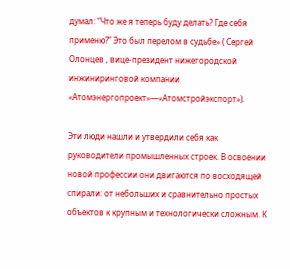думал: “Что же я теперь буду делать? Где себя применю?” Это был перелом в судьбе» ( Сергей Олонцев , вице-президент нижегородской инжиниринговой компании «Атомэнергопроект»—«Атомстройэкспорт»).

Эти люди нашли и утвердили себя как руководители промышленных строек. В освоении новой профессии они двигаются по восходящей спирали: от небольших и сравнительно простых объектов к крупным и технологически сложным. К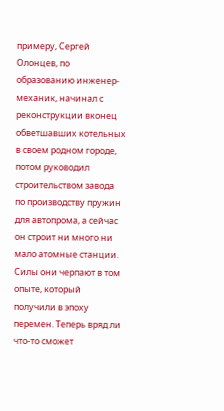примеру, Сергей Олонцев, по образованию инженер-механик, начинал с реконструкции вконец обветшавших котельных в своем родном городе, потом руководил строительством завода по производству пружин для автопрома, а сейчас он строит ни много ни мало атомные станции. Силы они черпают в том опыте, который получили в эпоху перемен. Теперь вряд ли что-то сможет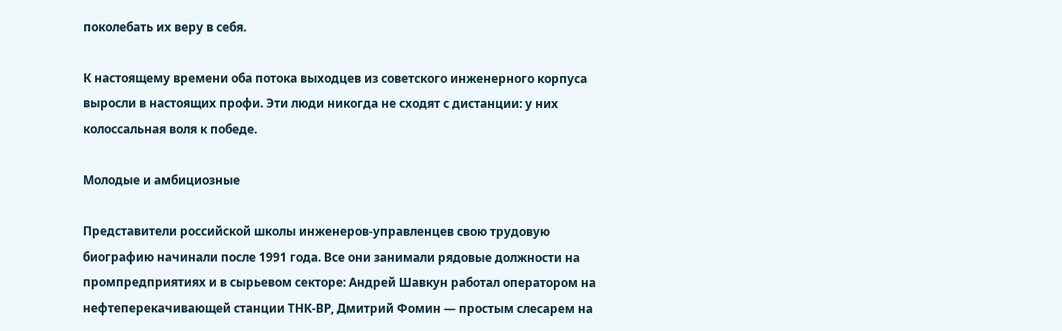поколебать их веру в себя.

К настоящему времени оба потока выходцев из советского инженерного корпуса выросли в настоящих профи. Эти люди никогда не сходят с дистанции: у них колоссальная воля к победе.

Молодые и амбициозные

Представители российской школы инженеров-управленцев свою трудовую биографию начинали после 1991 года. Все они занимали рядовые должности на промпредприятиях и в сырьевом секторе: Андрей Шавкун работал оператором на нефтеперекачивающей станции ТНК-ВР, Дмитрий Фомин — простым слесарем на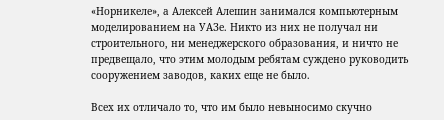«Норникеле», а Алексей Алешин занимался компьютерным моделированием на УАЗе. Никто из них не получал ни строительного, ни менеджерского образования, и ничто не предвещало, что этим молодым ребятам суждено руководить сооружением заводов, каких еще не было.

Всех их отличало то, что им было невыносимо скучно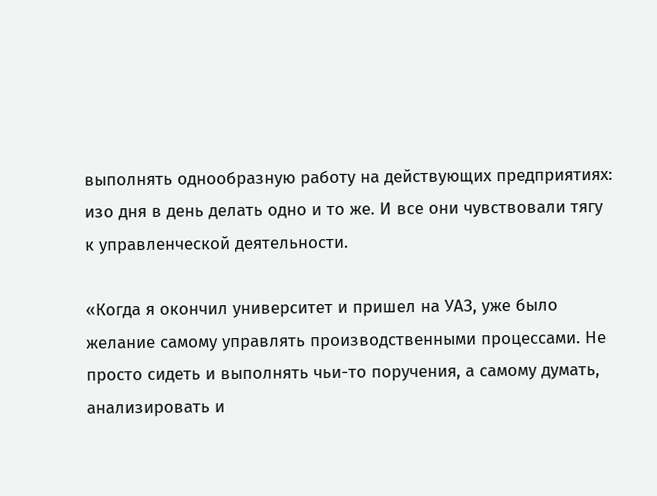выполнять однообразную работу на действующих предприятиях: изо дня в день делать одно и то же. И все они чувствовали тягу к управленческой деятельности.

«Когда я окончил университет и пришел на УАЗ, уже было желание самому управлять производственными процессами. Не просто сидеть и выполнять чьи-то поручения, а самому думать, анализировать и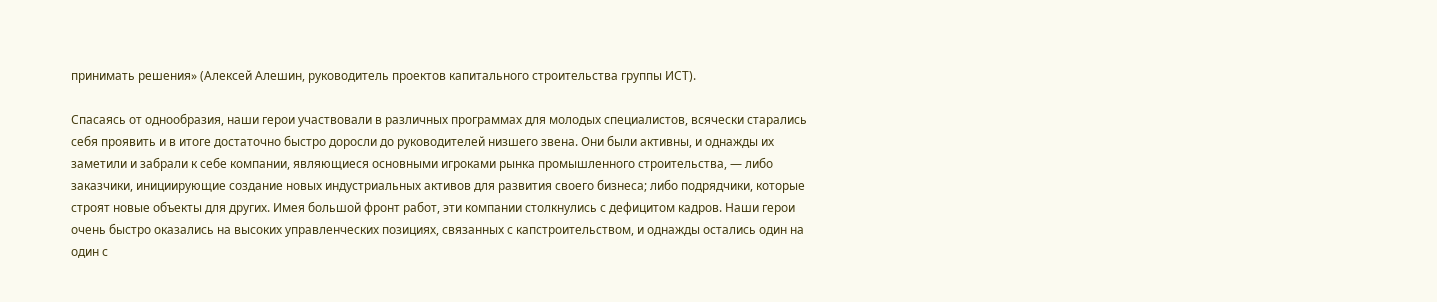принимать решения» (Алексей Алешин, руководитель проектов капитального строительства группы ИСТ).

Спасаясь от однообразия, наши герои участвовали в различных программах для молодых специалистов, всячески старались себя проявить и в итоге достаточно быстро доросли до руководителей низшего звена. Они были активны, и однажды их заметили и забрали к себе компании, являющиеся основными игроками рынка промышленного строительства, — либо заказчики, инициирующие создание новых индустриальных активов для развития своего бизнеса; либо подрядчики, которые строят новые объекты для других. Имея большой фронт работ, эти компании столкнулись с дефицитом кадров. Наши герои очень быстро оказались на высоких управленческих позициях, связанных с капстроительством, и однажды остались один на один с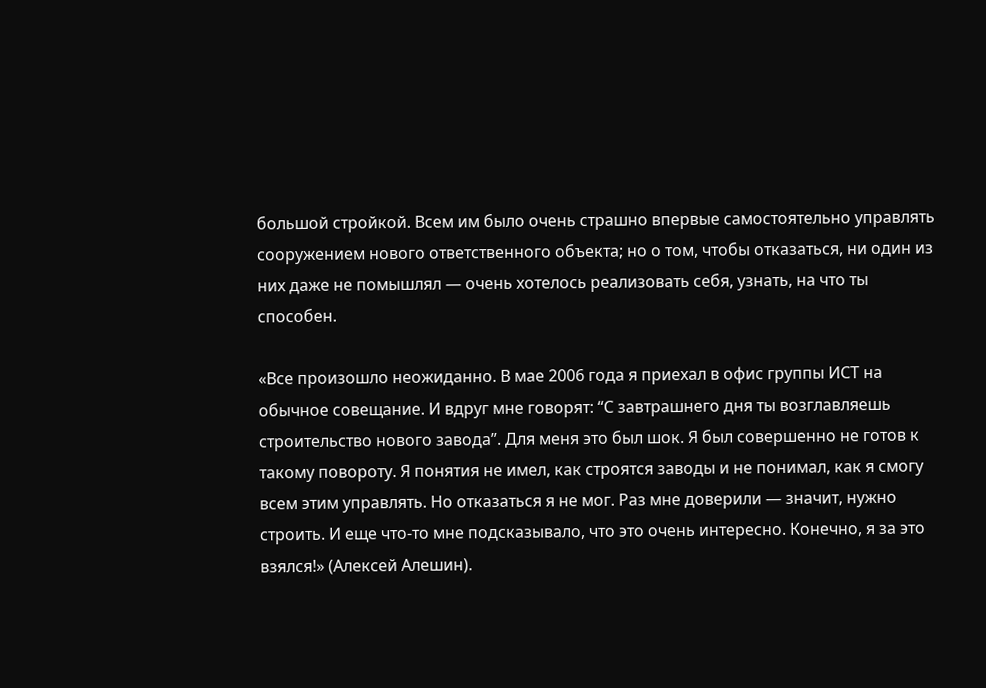большой стройкой. Всем им было очень страшно впервые самостоятельно управлять сооружением нового ответственного объекта; но о том, чтобы отказаться, ни один из них даже не помышлял — очень хотелось реализовать себя, узнать, на что ты способен.

«Все произошло неожиданно. В мае 2006 года я приехал в офис группы ИСТ на обычное совещание. И вдруг мне говорят: “С завтрашнего дня ты возглавляешь строительство нового завода”. Для меня это был шок. Я был совершенно не готов к такому повороту. Я понятия не имел, как строятся заводы и не понимал, как я смогу всем этим управлять. Но отказаться я не мог. Раз мне доверили — значит, нужно строить. И еще что-то мне подсказывало, что это очень интересно. Конечно, я за это взялся!» (Алексей Алешин).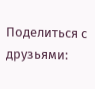Поделиться с друзьями: